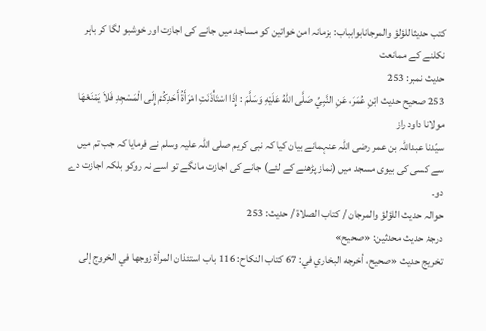کتب حدیثاللؤلؤ والمرجانابوابباب: بزمانہ امن خواتین کو مساجد میں جانے کی اجازت اور خوشبو لگا کر باہر نکلنے کے ممانعت
حدیث نمبر: 253
253 صحيح حديث ابْنِ عُمَرَ، عَنِ النَّبِيِّ صَلَّى اللهُ عَلَيْهِ وَسَلَّمَ : إِذَا اسْتَأْذَنَتِ امْرَأَةُ أَحَدِكُمْ إِلَى الْمَسْجِدِ فَلاَ يَمْنَعْهَا
مولانا داود راز
سیّدنا عبداللہ بن عمر رضی اللہ عنہمانے بیان کیا کہ نبی کریم صلی اللہ علیہ وسلم نے فرمایا کہ جب تم میں سے کسی کی بیوی مسجد میں (نماز پڑھنے کے لئے) جانے کی اجازت مانگے تو اسے نہ روکو بلکہ اجازت دے دو۔
حوالہ حدیث اللؤلؤ والمرجان / كتاب الصلاة / حدیث: 253
درجۂ حدیث محدثین: «صحیح»
تخریج حدیث «صحیح، أخرجه البخاري في: 67 كتاب النكاح: 116 باب استئذان المرأة زوجها في الخروج إلى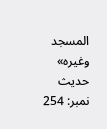المسجد وغيره»
حدیث نمبر: 254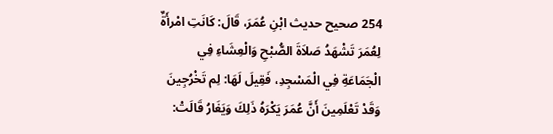254 صحيح حديث ابْنِ عُمَرَ، قَالَ: كَانَتِ امْرأَةٌ لِعُمَرَ تَشْهَدُ صَلاَةَ الصُّبْحِ وَالْعِشَاءِ فِي الْجَمَاعَةِ فِي الْمَسْجِدِ، فَقِيلَ لَهَا: لِم تَخْرُجِينَ وَقَدْ تَعْلَمِينَ أَنَّ عُمَرَ يَكْرَهُ ذَلِكَ وَيَغَارُ قَالَتْ: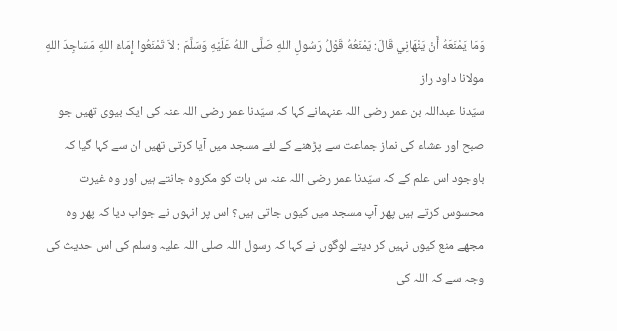وَمَا يَمْنَعَهُ أَنْ يَنْهَانِي قَالَ: يَمْنَعُهُ قَوْلُ رَسُولِ اللهِ صَلَّى اللهُ عَلَيْهِ وَسَلَّمَ : لاَ تَمْنَعُوا إِمَاءَ اللهِ مَسَاجِدَ اللهِ
مولانا داود راز
سیّدنا عبداللہ بن عمر رضی اللہ عنہمانے کہا کہ سیّدنا عمر رضی اللہ عنہ کی ایک بیوی تھیں جو صبح اور عشاء کی نماز جماعت سے پڑھنے کے لئے مسجد میں آیا کرتی تھیں ان سے کہا گیا کہ باوجود اس علم کے کہ سیّدنا عمر رضی اللہ عنہ س بات کو مکروہ جانتے ہیں اور وہ غیرت محسوس کرتے ہیں پھر آپ مسجد میں کیوں جاتی ہیں؟ اس پر انہوں نے جواب دیا کہ پھر وہ مجھے منع کیوں نہیں کر دیتے لوگوں نے کہا کہ رسول اللہ صلی اللہ علیہ وسلم کی اس حدیث کی وجہ سے کہ اللہ کی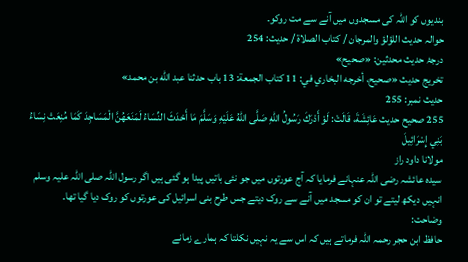بندیوں کو اللہ کی مسجدوں میں آنے سے مت روکو۔
حوالہ حدیث اللؤلؤ والمرجان / كتاب الصلاة / حدیث: 254
درجۂ حدیث محدثین: «صحیح»
تخریج حدیث «صحیح، أخرجه البخاري في: 11 كتاب الجمعة: 13 باب حدثنا عبد الله بن محمد»
حدیث نمبر: 255
255 صحيح حديث عَائِشَةَ، قَالَتْ: لَوْ أَدْرَكَ رَسُولُ اللهِ صَلَّى اللهُ عَلَيْهِ وَسَلَّمَ مَا أَحْدَثَ النِّسَاءُ لَمَنَعَهُنَّ الْمَسَاجِدَ كَمَا مُنِعَتْ نِسَاءُ بَنِي إِسْرَائِيلَ
مولانا داود راز
سیدہ عائشہ رضی اللہ عنہانے فرمایا کہ آج عورتوں میں جو نئی باتیں پیدا ہو گئی ہیں اگر رسول اللہ صلی اللہ علیہ وسلم انہیں دیکھ لیتے تو ان کو مسجد میں آنے سے روک دیتے جس طرح بنی اسرائیل کی عورتوں کو روک دیا گیا تھا۔
وضاحت:
حافظ ابن حجر رحمہ اللہ فرماتے ہیں کہ اس سے یہ نہیں نکلتا کہ ہمارے زمانے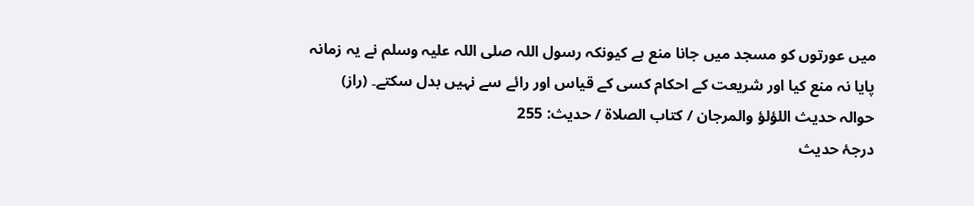میں عورتوں کو مسجد میں جانا منع ہے کیونکہ رسول اللہ صلی اللہ علیہ وسلم نے یہ زمانہ پایا نہ منع کیا اور شریعت کے احکام کسی کے قیاس اور رائے سے نہیں بدل سکتے۔ (راز)
حوالہ حدیث اللؤلؤ والمرجان / كتاب الصلاة / حدیث: 255
درجۂ حدیث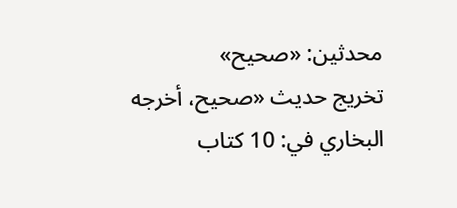محدثین: «صحیح»
تخریج حدیث «صحیح، أخرجه البخاري في: 10 كتاب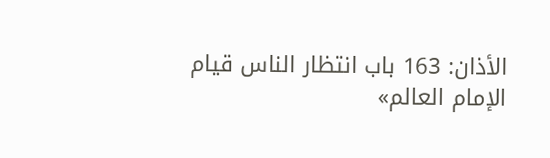الأذان: 163 باب انتظار الناس قيام الإمام العالم»